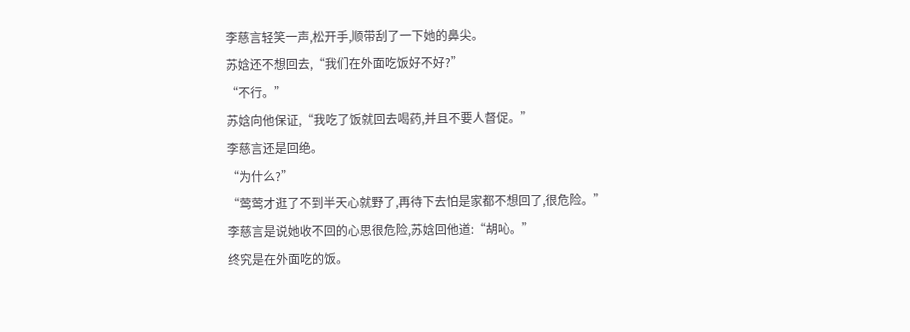李慈言轻笑一声,松开手,顺带刮了一下她的鼻尖。
苏娢还不想回去,“我们在外面吃饭好不好?”
“不行。”
苏娢向他保证,“我吃了饭就回去喝药,并且不要人督促。”
李慈言还是回绝。
“为什么?”
“莺莺才逛了不到半天心就野了,再待下去怕是家都不想回了,很危险。”
李慈言是说她收不回的心思很危险,苏娢回他道:“胡吣。”
终究是在外面吃的饭。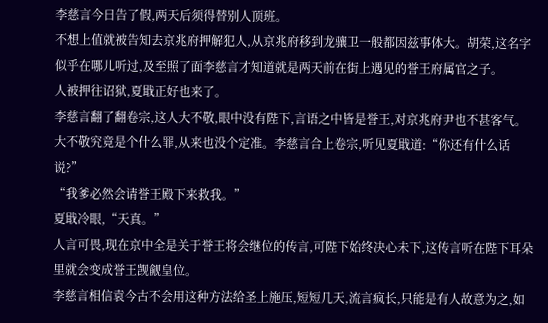李慈言今日告了假,两天后须得替别人顶班。
不想上值就被告知去京兆府押解犯人,从京兆府移到龙骧卫一般都因兹事体大。胡荣,这名字似乎在哪儿听过,及至照了面李慈言才知道就是两天前在街上遇见的誉王府属官之子。
人被押往诏狱,夏戢正好也来了。
李慈言翻了翻卷宗,这人大不敬,眼中没有陛下,言语之中皆是誉王,对京兆府尹也不甚客气。
大不敬究竟是个什么罪,从来也没个定准。李慈言合上卷宗,听见夏戢道:“你还有什么话说?”
“我爹必然会请誉王殿下来救我。”
夏戢冷眼,“天真。”
人言可畏,现在京中全是关于誉王将会继位的传言,可陛下始终决心未下,这传言听在陛下耳朵里就会变成誉王觊觎皇位。
李慈言相信袁今古不会用这种方法给圣上施压,短短几天,流言疯长,只能是有人故意为之,如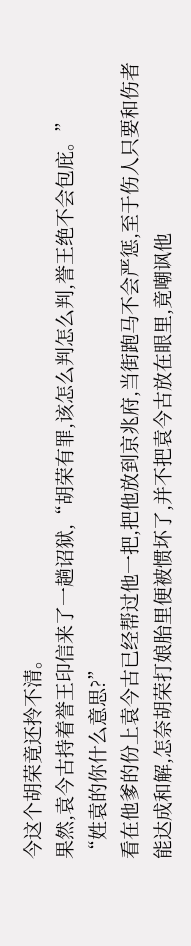今这个胡荣竟还拎不清。
果然,袁今古持着誉王印信来了一趟诏狱,“胡荣有罪,该怎么判怎么判,誉王绝不会包庇。”
“姓袁的你什么意思?”
看在他爹的份上袁今古已经帮过他一把,把他放到京兆府,当街跑马不会严惩,至于伤人只要和伤者能达成和解,怎奈胡荣打娘胎里便被惯坏了,并不把袁今古放在眼里,竟嘲讽他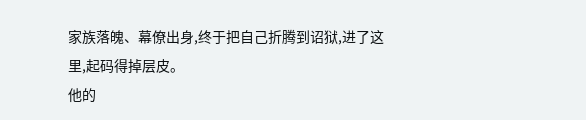家族落魄、幕僚出身,终于把自己折腾到诏狱,进了这里,起码得掉层皮。
他的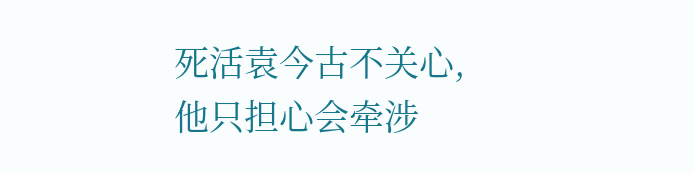死活袁今古不关心,他只担心会牵涉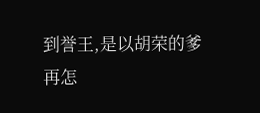到誉王,是以胡荣的爹再怎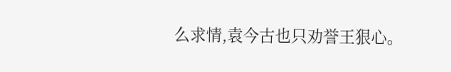么求情,袁今古也只劝誉王狠心。